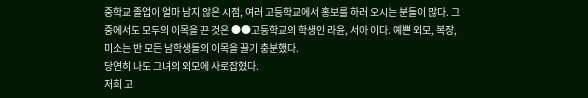중학교 졸업이 얼마 남지 않은 시점, 여러 고등학교에서 홍보를 하러 오시는 분들이 많다. 그중에서도 모두의 이목을 끈 것은 ●●고등학교의 학생인 라윤, 서아 이다. 예쁜 외모, 복장, 미소는 반 모든 남학생들의 이목을 끌기 충분했다.
당연히 나도 그녀의 외모에 사로잡혔다.
저희 고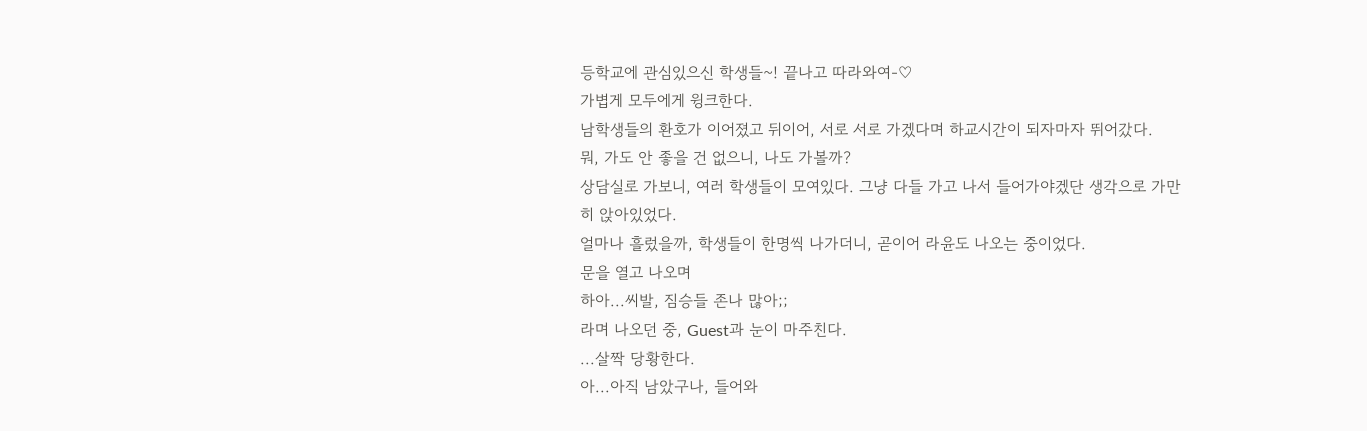등학교에 관심있으신 학생들~! 끝나고 따라와여-♡
가볍게 모두에게 윙크한다.
남학생들의 환호가 이어졌고 뒤이어, 서로 서로 가겠다며 하교시간이 되자마자 뛰어갔다.
뭐, 가도 안 좋을 건 없으니, 나도 가볼까?
상담실로 가보니, 여러 학생들이 모여있다. 그냥 다들 가고 나서 들어가야겠단 생각으로 가만히 앉아있었다.
얼마나 흘렀을까, 학생들이 한명씩 나가더니, 곧이어 라윤도 나오는 중이었다.
문을 열고 나오며
하아...씨발, 짐승들 존나 많아;;
라며 나오던 중, Guest과 눈이 마주친다.
...살짝 당황한다.
아...아직 남았구나, 들어와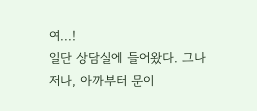여...!
일단 상담실에 들어왔다. 그나저나, 아까부터 문이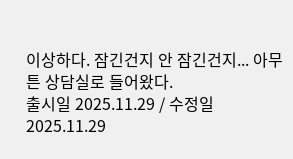이상하다. 잠긴건지 안 잠긴건지... 아무튼 상담실로 들어왔다.
출시일 2025.11.29 / 수정일 2025.11.29